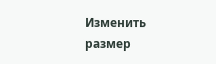Изменить размер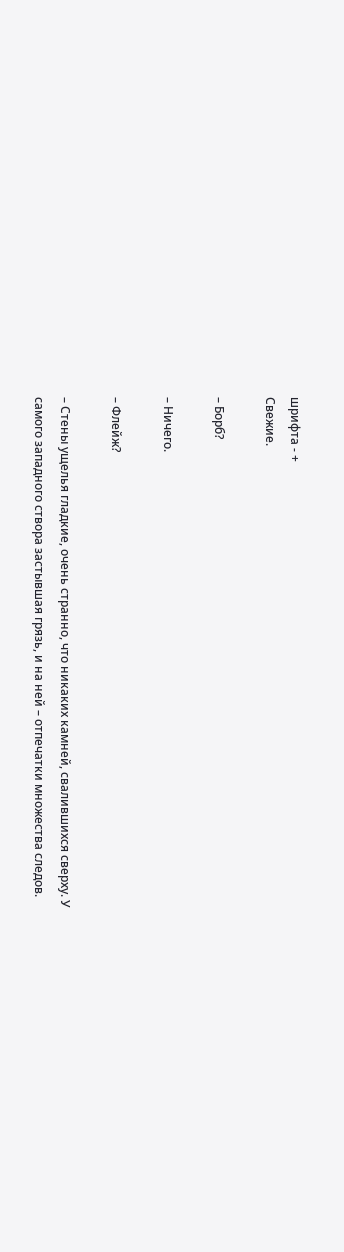шрифта - +
Свежие.

– Борб?

– Ничего.

– Флейж?

– Стены ущелья гладкие, очень странно, что никаких камней, свалившихся сверху. У самого западного створа застывшая грязь, и на ней – отпечатки множества следов.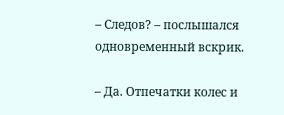– Следов? – послышался одновременный вскрик.

– Да. Отпечатки колес и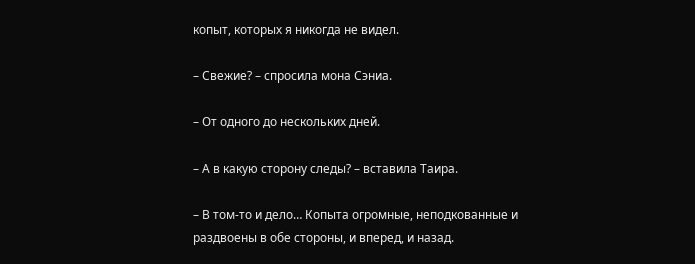копыт, которых я никогда не видел.

– Свежие? – спросила мона Сэниа.

– От одного до нескольких дней.

– А в какую сторону следы? – вставила Таира.

– В том‑то и дело… Копыта огромные, неподкованные и раздвоены в обе стороны, и вперед, и назад.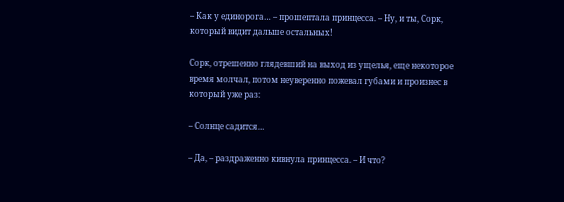– Как у единорога… – прошептала принцесса. – Ну, и ты, Сорк, который видит дальше остальных!

Сорк, отрешенно глядевший на выход из ущелья, еще некоторое время молчал, потом неуверенно пожевал губами и произнес в который уже раз:

– Солнце садится…

– Да, – раздраженно кивнула принцесса. – И что?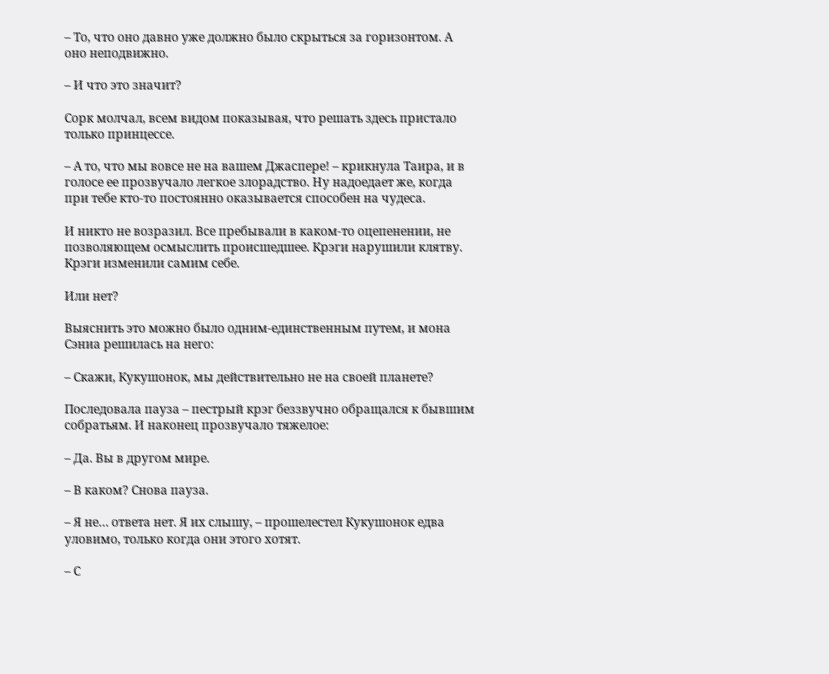– То, что оно давно уже должно было скрыться за горизонтом. А оно неподвижно.

– И что это значит?

Сорк молчал, всем видом показывая, что решать здесь пристало только принцессе.

– А то, что мы вовсе не на вашем Джаспере! – крикнула Таира, и в голосе ее прозвучало легкое злорадство. Ну надоедает же, когда при тебе кто‑то постоянно оказывается способен на чудеса.

И никто не возразил. Все пребывали в каком‑то оцепенении, не позволяющем осмыслить происшедшее. Крэги нарушили клятву. Крэги изменили самим себе.

Или нет?

Выяснить это можно было одним‑единственным путем, и мона Сэниа решилась на него:

– Скажи, Кукушонок, мы действительно не на своей планете?

Последовала пауза – пестрый крэг беззвучно обращался к бывшим собратьям. И наконец прозвучало тяжелое:

– Да. Вы в другом мире.

– В каком? Снова пауза.

– Я не… ответа нет. Я их слышу, – прошелестел Кукушонок едва уловимо, только когда они этого хотят.

– С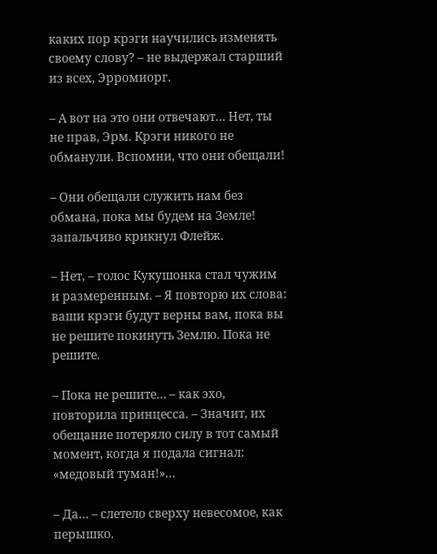каких пор крэги научились изменять своему слову? – не выдержал старший из всех, Эрромиорг.

– А вот на это они отвечают… Нет, ты не прав, Эрм. Крэги никого не обманули. Вспомни, что они обещали!

– Они обещали служить нам без обмана, пока мы будем на Земле! запальчиво крикнул Флейж.

– Нет, – голос Кукушонка стал чужим и размеренным. – Я повторю их слова: ваши крэги будут верны вам, пока вы не решите покинуть Землю. Пока не решите.

– Пока не решите… – как эхо, повторила принцесса. – Значит, их обещание потеряло силу в тот самый момент, когда я подала сигнал: «медовый туман!»…

– Да… – слетело сверху невесомое, как перышко.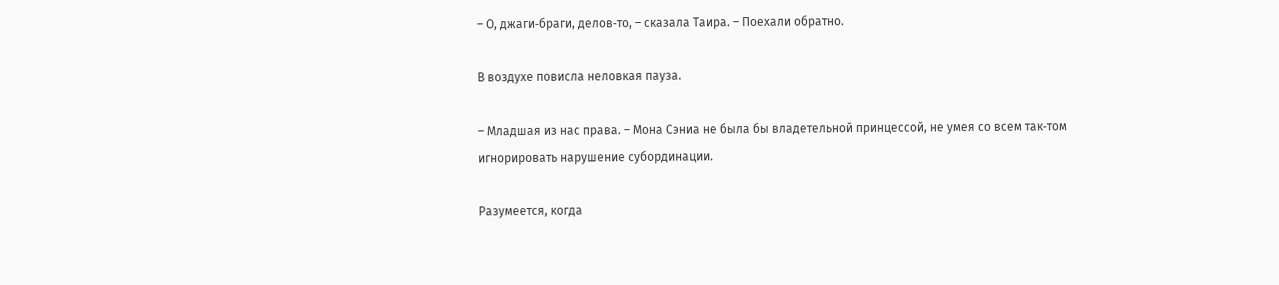– О, джаги‑браги, делов‑то, – сказала Таира. – Поехали обратно.

В воздухе повисла неловкая пауза.

– Младшая из нас права. – Мона Сэниа не была бы владетельной принцессой, не умея со всем так‑том игнорировать нарушение субординации.

Разумеется, когда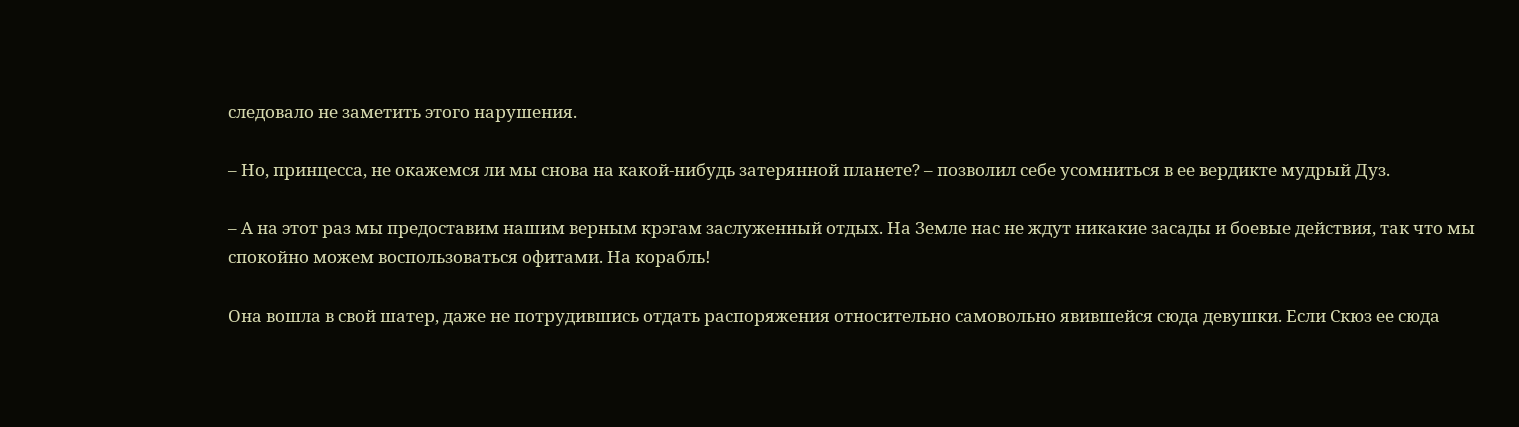следовало не заметить этого нарушения.

– Но, принцесса, не окажемся ли мы снова на какой‑нибудь затерянной планете? – позволил себе усомниться в ее вердикте мудрый Дуз.

– А на этот раз мы предоставим нашим верным крэгам заслуженный отдых. На Земле нас не ждут никакие засады и боевые действия, так что мы спокойно можем воспользоваться офитами. На корабль!

Она вошла в свой шатер, даже не потрудившись отдать распоряжения относительно самовольно явившейся сюда девушки. Если Скюз ее сюда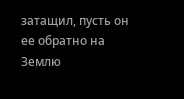затащил, пусть он ее обратно на Землю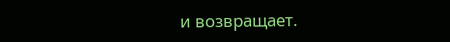и возвращает.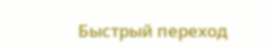Быстрый переход